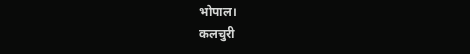भोपाल।
कलचुरी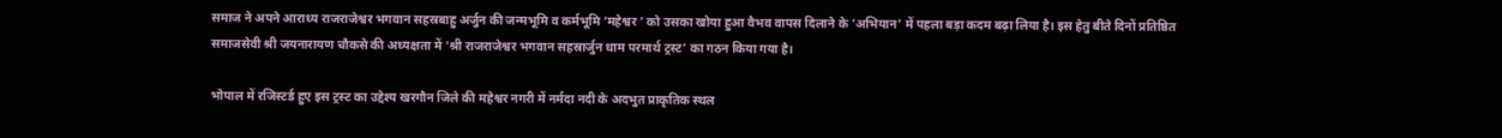समाज ने अपने आराध्य राजराजेश्वर भगवान सहस्रबाहु अर्जुन की जन्मभूमि व कर्मभूमि ‘महेश्वर ‘ को उसका खोया हुआ वैभव वापस दिलाने के ‘अभियान’ में पहला बड़ा कदम बढ़ा लिया है। इस हेतु बीते दिनों प्रतिष्ठित समाजसेवी श्री जयनारायण चौकसे की अध्यक्षता में ‘श्री राजराजेश्वर भगवान सहस्रार्जुन धाम परमार्थ ट्रस्ट’ का गठन किया गया है।

भोपाल में रजिस्टर्ड हुए इस ट्रस्ट का उद्देश्य खरगौन जिले की महेश्वर नगरी में नर्मदा नदी के अदभुत प्राकृतिक स्थल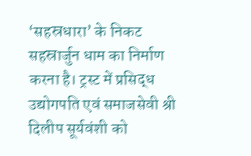‘सहस्रधारा’ के निकट सहस्रार्जुन धाम का निर्माण करना है। ट्रस्ट में प्रसिद्ध उद्योगपति एवं समाजसेवी श्री दिलीप सूर्यवंशी को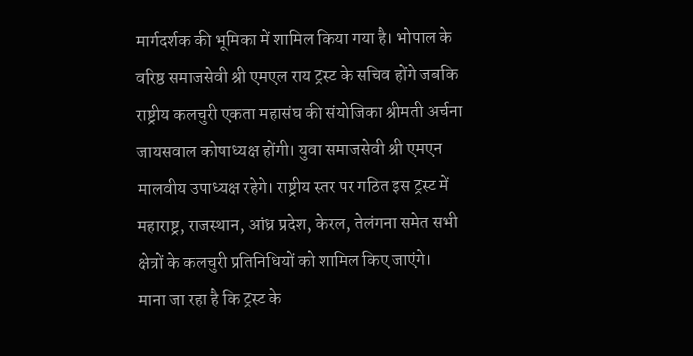मार्गदर्शक की भूमिका में शामिल किया गया है। भोपाल के वरिष्ठ समाजसेवी श्री एमएल राय ट्रस्ट के सचिव होंगे जबकि राष्ट्रीय कलचुरी एकता महासंघ की संयोजिका श्रीमती अर्चना जायसवाल कोषाध्यक्ष होंगी। युवा समाजसेवी श्री एमएन मालवीय उपाध्यक्ष रहेगे। राष्ट्रीय स्तर पर गठित इस ट्रस्ट में महाराष्ट्र, राजस्थान, आंध्र प्रदेश, केरल, तेलंगना समेत सभी क्षेत्रों के कलचुरी प्रतिनिधियों को शामिल किए जाएंगे।
माना जा रहा है कि ट्रस्ट के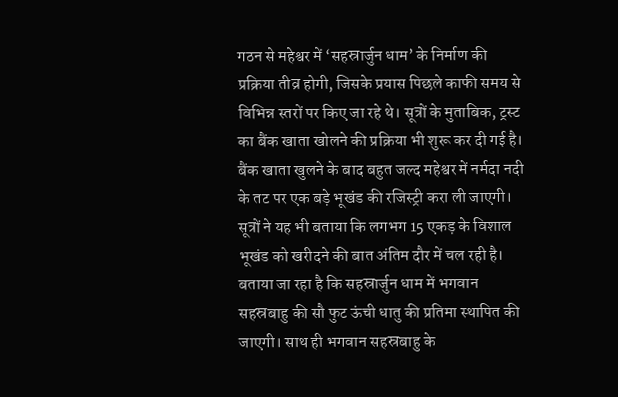गठन से महेश्वर में ‘सहस्रार्जुन धाम’ के निर्माण की प्रक्रिया तीव्र होगी, जिसके प्रयास पिछले काफी समय से विभिन्न स्तरों पर किए जा रहे थे। सूत्रों के मुताबिक, ट्रस्ट का बैंक खाता खोलने की प्रक्रिया भी शुरू कर दी गई है। बैंक खाता खुलने के बाद बहुत जल्द महेश्वर में नर्मदा नदी के तट पर एक बड़े भूखंड की रजिस्ट्री करा ली जाएगी। सूत्रों ने यह भी बताया कि लगभग 15 एकड़ के विशाल भूखंड को खरीदने की बात अंतिम दौर में चल रही है।
बताया जा रहा है कि सहस्रार्जुन धाम में भगवान सहस्रबाहु की सौ फुट ऊंची धातु की प्रतिमा स्थापित की जाएगी। साथ ही भगवान सहस्रबाहु के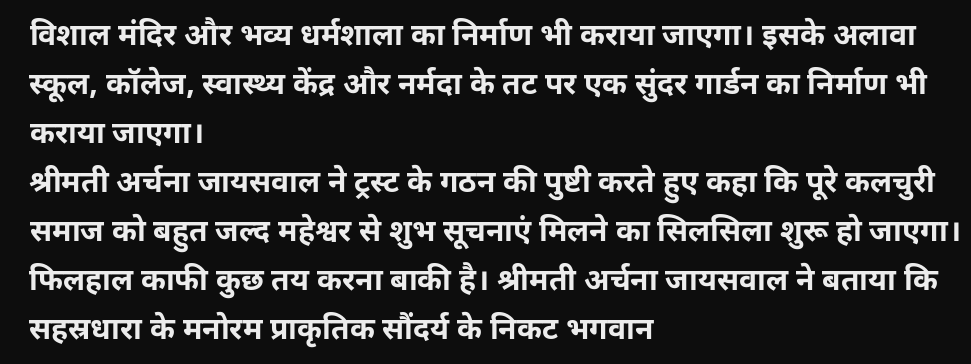विशाल मंदिर और भव्य धर्मशाला का निर्माण भी कराया जाएगा। इसके अलावा स्कूल, कॉलेज, स्वास्थ्य केंद्र और नर्मदा के तट पर एक सुंदर गार्डन का निर्माण भी कराया जाएगा।
श्रीमती अर्चना जायसवाल ने ट्रस्ट के गठन की पुष्टी करते हुए कहा कि पूरे कलचुरी समाज को बहुत जल्द महेश्वर से शुभ सूचनाएं मिलने का सिलसिला शुरू हो जाएगा। फिलहाल काफी कुछ तय करना बाकी है। श्रीमती अर्चना जायसवाल ने बताया कि सहस्रधारा के मनोरम प्राकृतिक सौंदर्य के निकट भगवान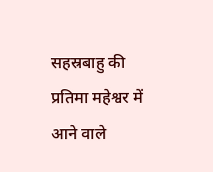सहस्रबाहु की प्रतिमा महेश्वर में आने वाले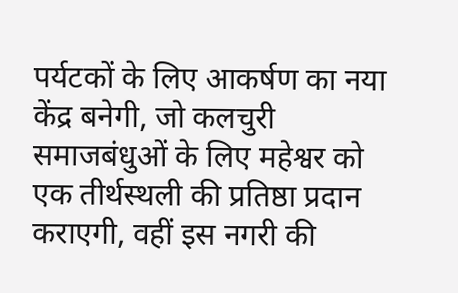पर्यटकों के लिए आकर्षण का नया केंद्र बनेगी, जो कलचुरी समाजबंधुओं के लिए महेश्वर को एक तीर्थस्थली की प्रतिष्ठा प्रदान कराएगी, वहीं इस नगरी की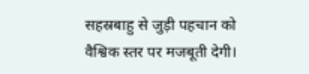सहस्रबाहु से जुड़ी पहचान को वैश्विक स्तर पर मजबूती देगी।